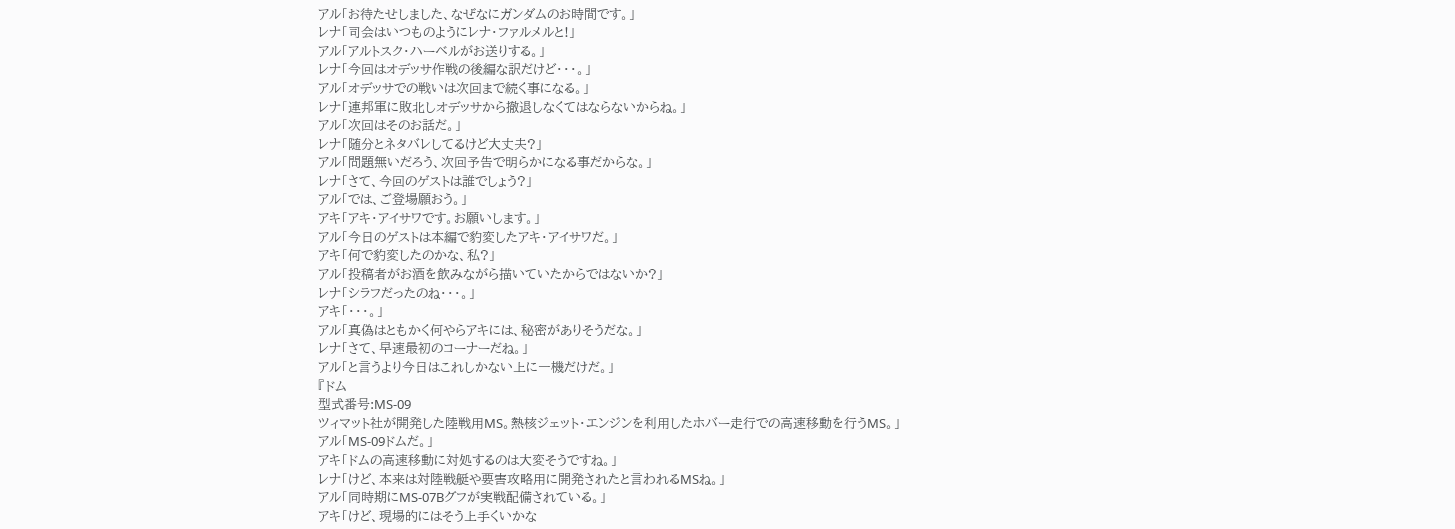アル「お待たせしました、なぜなにガンダムのお時間です。」
レナ「司会はいつものようにレナ・ファルメルと!」
アル「アルトスク・ハーベルがお送りする。」
レナ「今回はオデッサ作戦の後編な訳だけど・・・。」
アル「オデッサでの戦いは次回まで続く事になる。」
レナ「連邦軍に敗北しオデッサから撤退しなくてはならないからね。」
アル「次回はそのお話だ。」
レナ「随分とネタバレしてるけど大丈夫?」
アル「問題無いだろう、次回予告で明らかになる事だからな。」
レナ「さて、今回のゲストは誰でしょう?」
アル「では、ご登場願おう。」
アキ「アキ・アイサワです。お願いします。」
アル「今日のゲストは本編で豹変したアキ・アイサワだ。」
アキ「何で豹変したのかな、私?」
アル「投稿者がお酒を飲みながら描いていたからではないか?」
レナ「シラフだったのね・・・。」
アキ「・・・。」
アル「真偽はともかく何やらアキには、秘密がありそうだな。」
レナ「さて、早速最初のコーナーだね。」
アル「と言うより今日はこれしかない上に一機だけだ。」
『ドム
型式番号:MS-09
ツィマット社が開発した陸戦用MS。熱核ジェット・エンジンを利用したホバー走行での高速移動を行うMS。」
アル「MS-09ドムだ。」
アキ「ドムの高速移動に対処するのは大変そうですね。」
レナ「けど、本来は対陸戦艇や要害攻略用に開発されたと言われるMSね。」
アル「同時期にMS-07Bグフが実戦配備されている。」
アキ「けど、現場的にはそう上手くいかな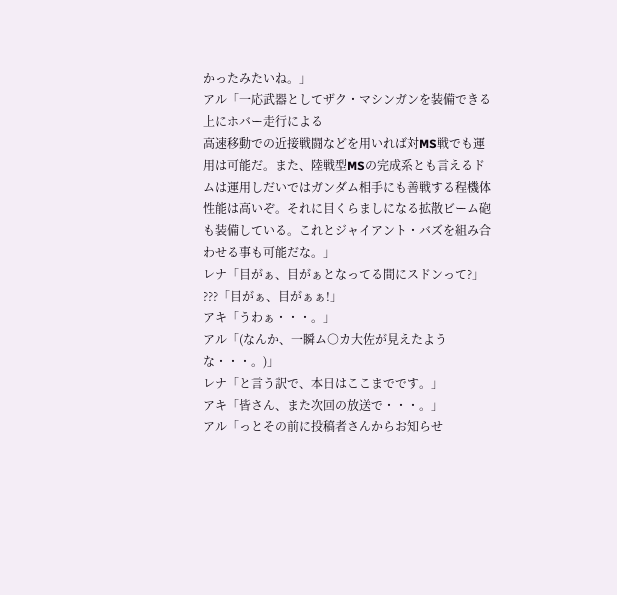かったみたいね。」
アル「一応武器としてザク・マシンガンを装備できる上にホバー走行による
高速移動での近接戦闘などを用いれば対MS戦でも運用は可能だ。また、陸戦型MSの完成系とも言えるドムは運用しだいではガンダム相手にも善戦する程機体性能は高いぞ。それに目くらましになる拡散ビーム砲も装備している。これとジャイアント・バズを組み合わせる事も可能だな。」
レナ「目がぁ、目がぁとなってる間にスドンって?」
???「目がぁ、目がぁぁ!」
アキ「うわぁ・・・。」
アル「(なんか、一瞬ム○カ大佐が見えたような・・・。)」
レナ「と言う訳で、本日はここまでです。」
アキ「皆さん、また次回の放送で・・・。」
アル「っとその前に投稿者さんからお知らせ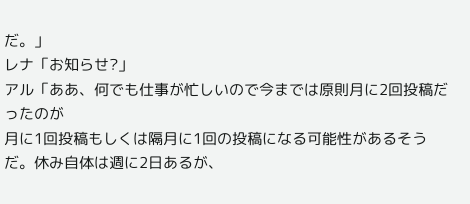だ。」
レナ「お知らせ?」
アル「ああ、何でも仕事が忙しいので今までは原則月に2回投稿だったのが
月に1回投稿もしくは隔月に1回の投稿になる可能性があるそうだ。休み自体は週に2日あるが、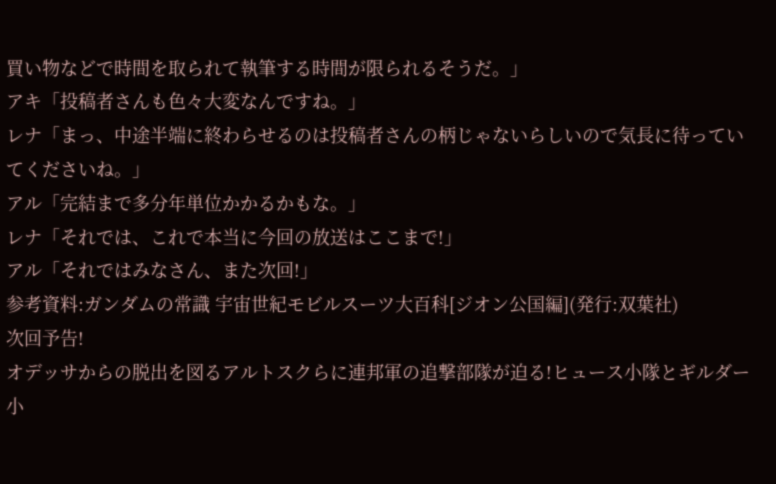買い物などで時間を取られて執筆する時間が限られるそうだ。」
アキ「投稿者さんも色々大変なんですね。」
レナ「まっ、中途半端に終わらせるのは投稿者さんの柄じゃないらしいので気長に待っていてくださいね。」
アル「完結まで多分年単位かかるかもな。」
レナ「それでは、これで本当に今回の放送はここまで!」
アル「それではみなさん、また次回!」
参考資料:ガンダムの常識 宇宙世紀モビルスーツ大百科[ジオン公国編](発行:双葉社)
次回予告!
オデッサからの脱出を図るアルトスクらに連邦軍の追撃部隊が迫る!ヒュース小隊とギルダー小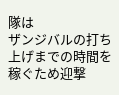隊は
ザンジバルの打ち上げまでの時間を稼ぐため迎撃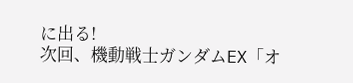に出る!
次回、機動戦士ガンダムEX「オ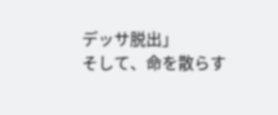デッサ脱出」
そして、命を散らす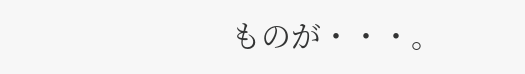ものが・・・。